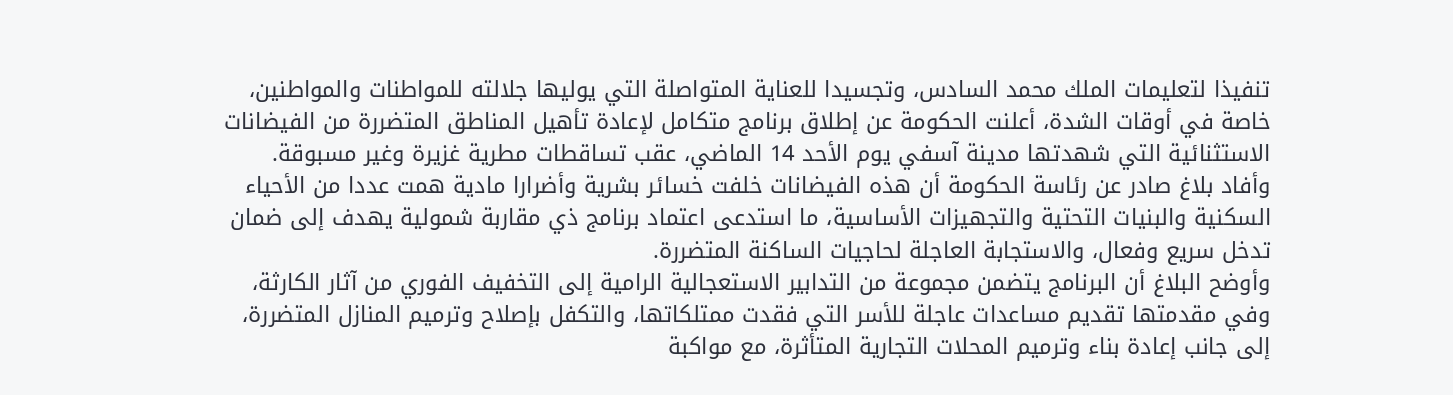تنفيذا لتعليمات الملك محمد السادس، وتجسيدا للعناية المتواصلة التي يوليها جلالته للمواطنات والمواطنين، خاصة في أوقات الشدة، أعلنت الحكومة عن إطلاق برنامج متكامل لإعادة تأهيل المناطق المتضررة من الفيضانات الاستثنائية التي شهدتها مدينة آسفي يوم الأحد 14 الماضي، عقب تساقطات مطرية غزيرة وغير مسبوقة.
وأفاد بلاغ صادر عن رئاسة الحكومة أن هذه الفيضانات خلفت خسائر بشرية وأضرارا مادية همت عددا من الأحياء السكنية والبنيات التحتية والتجهيزات الأساسية، ما استدعى اعتماد برنامج ذي مقاربة شمولية يهدف إلى ضمان تدخل سريع وفعال، والاستجابة العاجلة لحاجيات الساكنة المتضررة.
وأوضح البلاغ أن البرنامج يتضمن مجموعة من التدابير الاستعجالية الرامية إلى التخفيف الفوري من آثار الكارثة، وفي مقدمتها تقديم مساعدات عاجلة للأسر التي فقدت ممتلكاتها، والتكفل بإصلاح وترميم المنازل المتضررة، إلى جانب إعادة بناء وترميم المحلات التجارية المتأثرة، مع مواكبة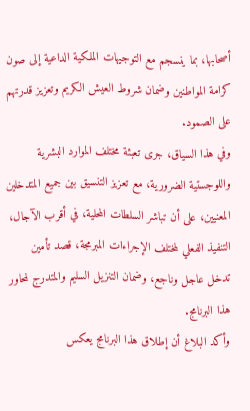أصحابها، بما ينسجم مع التوجيهات الملكية الداعية إلى صون كرامة المواطنين وضمان شروط العيش الكريم وتعزيز قدرتهم على الصمود.
وفي هذا السياق، جرى تعبئة مختلف الموارد البشرية واللوجستية الضرورية، مع تعزيز التنسيق بين جميع المتدخلين المعنيين، على أن تباشر السلطات المحلية، في أقرب الآجال، التنفيذ الفعلي لمختلف الإجراءات المبرمجة، قصد تأمين تدخل عاجل وناجع، وضمان التنزيل السليم والمتدرج لمحاور هذا البرنامج.
وأكد البلاغ أن إطلاق هذا البرنامج يعكس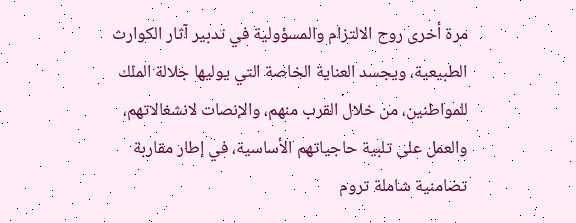مرة أخرى روح الالتزام والمسؤولية في تدبير آثار الكوارث الطبيعية، ويجسد العناية الخاصة التي يوليها جلالة الملك للمواطنين، من خلال القرب منهم، والإنصات لانشغالاتهم، والعمل على تلبية حاجياتهم الأساسية، في إطار مقاربة تضامنية شاملة تروم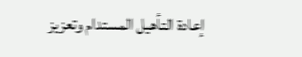إعادة التأهيل المستدام وتعزيز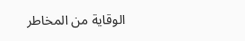الوقاية من المخاطر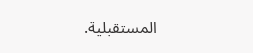المستقبلية.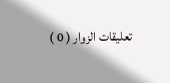تعليقات الزوار ( 0 )